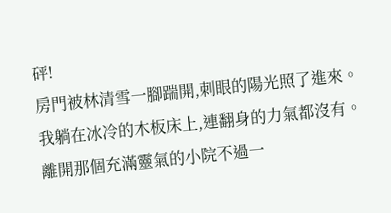砰!
房門被林清雪一腳踹開,刺眼的陽光照了進來。
我躺在冰冷的木板床上,連翻身的力氣都沒有。
離開那個充滿靈氣的小院不過一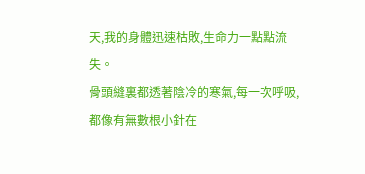天,我的身體迅速枯敗,生命力一點點流失。
骨頭縫裏都透著陰冷的寒氣,每一次呼吸,都像有無數根小針在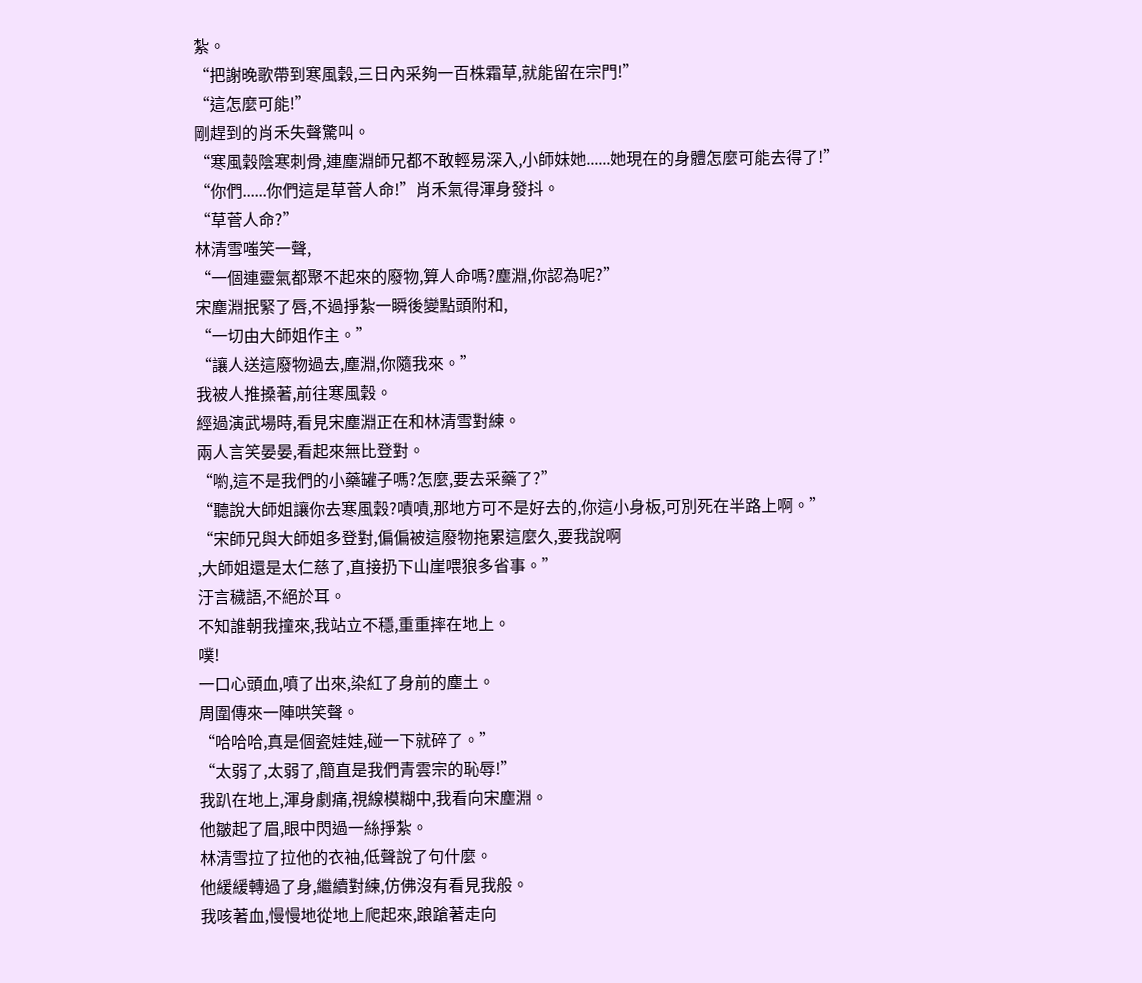紮。
“把謝晚歌帶到寒風穀,三日內采夠一百株霜草,就能留在宗門!”
“這怎麼可能!”
剛趕到的肖禾失聲驚叫。
“寒風穀陰寒刺骨,連塵淵師兄都不敢輕易深入,小師妹她......她現在的身體怎麼可能去得了!”
“你們......你們這是草菅人命!”肖禾氣得渾身發抖。
“草菅人命?”
林清雪嗤笑一聲,
“一個連靈氣都聚不起來的廢物,算人命嗎?塵淵,你認為呢?”
宋塵淵抿緊了唇,不過掙紮一瞬後變點頭附和,
“一切由大師姐作主。”
“讓人送這廢物過去,塵淵,你隨我來。”
我被人推搡著,前往寒風穀。
經過演武場時,看見宋塵淵正在和林清雪對練。
兩人言笑晏晏,看起來無比登對。
“喲,這不是我們的小藥罐子嗎?怎麼,要去采藥了?”
“聽說大師姐讓你去寒風穀?嘖嘖,那地方可不是好去的,你這小身板,可別死在半路上啊。”
“宋師兄與大師姐多登對,偏偏被這廢物拖累這麼久,要我說啊
,大師姐還是太仁慈了,直接扔下山崖喂狼多省事。”
汙言穢語,不絕於耳。
不知誰朝我撞來,我站立不穩,重重摔在地上。
噗!
一口心頭血,噴了出來,染紅了身前的塵土。
周圍傳來一陣哄笑聲。
“哈哈哈,真是個瓷娃娃,碰一下就碎了。”
“太弱了,太弱了,簡直是我們青雲宗的恥辱!”
我趴在地上,渾身劇痛,視線模糊中,我看向宋塵淵。
他皺起了眉,眼中閃過一絲掙紮。
林清雪拉了拉他的衣袖,低聲說了句什麼。
他緩緩轉過了身,繼續對練,仿佛沒有看見我般。
我咳著血,慢慢地從地上爬起來,踉蹌著走向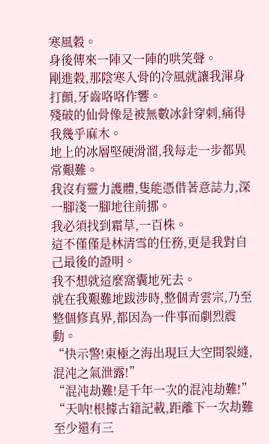寒風穀。
身後傳來一陣又一陣的哄笑聲。
剛進穀,那陰寒入骨的冷風就讓我渾身打顫,牙齒咯咯作響。
殘破的仙骨像是被無數冰針穿刺,痛得我幾乎麻木。
地上的冰層堅硬滑溜,我每走一步都異常艱難。
我沒有靈力護體,隻能憑借著意誌力,深一腳淺一腳地往前挪。
我必須找到霜草,一百株。
這不僅僅是林清雪的任務,更是我對自己最後的證明。
我不想就這麼窩囊地死去。
就在我艱難地跋涉時,整個青雲宗,乃至整個修真界,都因為一件事而劇烈震動。
“快示警!東極之海出現巨大空間裂縫,混沌之氣泄露!”
“混沌劫難!是千年一次的混沌劫難!”
“天呐!根據古籍記載,距離下一次劫難至少還有三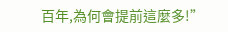百年,為何會提前這麼多!”